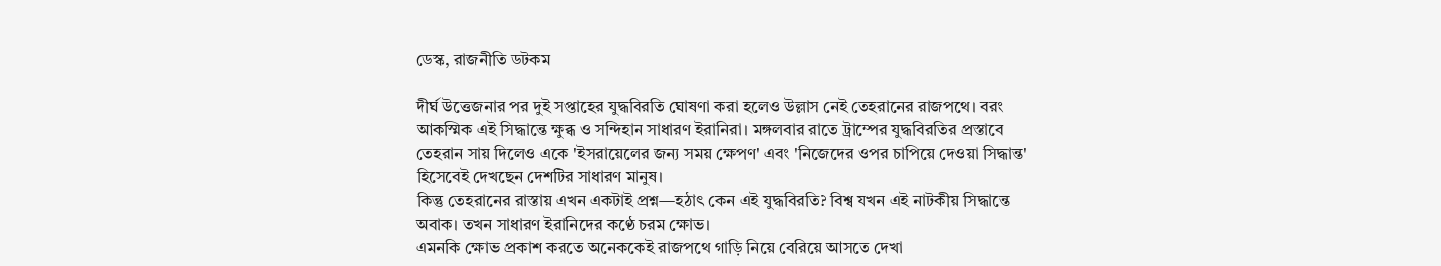ডেস্ক, রাজনীতি ডটকম

দীর্ঘ উত্তেজনার পর দুই সপ্তাহের যুদ্ধবিরতি ঘোষণা করা হলেও উল্লাস নেই তেহরানের রাজপথে। বরং আকস্মিক এই সিদ্ধান্তে ক্ষুব্ধ ও সন্দিহান সাধারণ ইরানিরা। মঙ্গলবার রাতে ট্রাম্পের যুদ্ধবিরতির প্রস্তাবে তেহরান সায় দিলেও একে 'ইসরায়েলের জন্য সময় ক্ষেপণ' এবং 'নিজেদের ওপর চাপিয়ে দেওয়া সিদ্ধান্ত' হিসেবেই দেখছেন দেশটির সাধারণ মানুষ।
কিন্তু তেহরানের রাস্তায় এখন একটাই প্রশ্ন—হঠাৎ কেন এই যুদ্ধবিরতি? বিশ্ব যখন এই নাটকীয় সিদ্ধান্তে অবাক। তখন সাধারণ ইরানিদের কণ্ঠে চরম ক্ষোভ।
এমনকি ক্ষোভ প্রকাশ করতে অনেককেই রাজপথে গাড়ি নিয়ে বেরিয়ে আসতে দেখা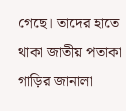গেছে। তাদের হাতে থাকা জাতীয় পতাকা গাড়ির জানালা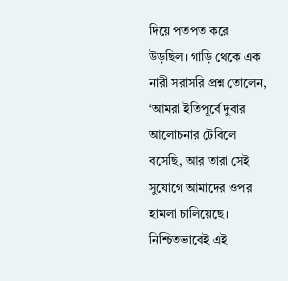দিয়ে পতপত করে উড়ছিল। গাড়ি থেকে এক নারী সরাসরি প্রশ্ন তোলেন, ‘আমরা ইতিপূর্বে দুবার আলোচনার টেবিলে বসেছি, আর তারা সেই সুযোগে আমাদের ওপর হামলা চালিয়েছে। নিশ্চিতভাবেই এই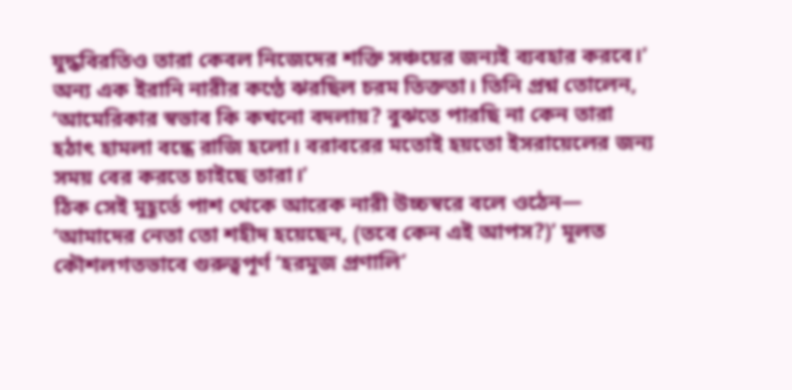যুদ্ধবিরতিও তারা কেবল নিজেদের শক্তি সঞ্চয়ের জন্যই ব্যবহার করবে।’
অন্য এক ইরানি নারীর কণ্ঠে ঝরছিল চরম তিক্ততা। তিনি প্রশ্ন তোলেন, ‘আমেরিকার স্বভাব কি কখনো বদলায়? বুঝতে পারছি না কেন তারা হঠাৎ হামলা বন্ধে রাজি হলো। বরাবরের মতোই হয়তো ইসরায়েলের জন্য সময় বের করতে চাইছে তারা।’
ঠিক সেই মুহূর্তে পাশ থেকে আরেক নারী উচ্চস্বরে বলে ওঠেন— ‘আমাদের নেতা তো শহীদ হয়েছেন, (তবে কেন এই আপস?)’ মূলত কৌশলগতভাবে গুরুত্বপূর্ণ ‘হরমুজ প্রণালি’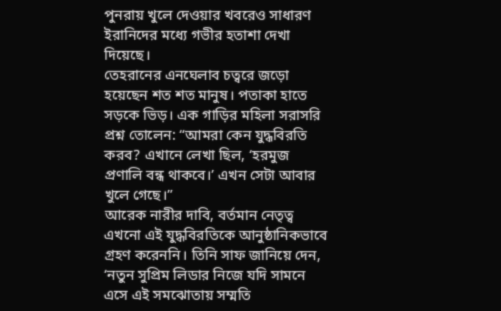পুনরায় খুলে দেওয়ার খবরেও সাধারণ ইরানিদের মধ্যে গভীর হতাশা দেখা দিয়েছে।
তেহরানের এনঘেলাব চত্বরে জড়ো হয়েছেন শত শত মানুষ। পতাকা হাতে সড়কে ভিড়। এক গাড়ির মহিলা সরাসরি প্রশ্ন তোলেন: “আমরা কেন যুদ্ধবিরতি করব? এখানে লেখা ছিল, ‘হরমুজ প্রণালি বন্ধ থাকবে।’ এখন সেটা আবার খুলে গেছে।”
আরেক নারীর দাবি, বর্তমান নেতৃত্ব এখনো এই যুদ্ধবিরতিকে আনুষ্ঠানিকভাবে গ্রহণ করেননি। তিনি সাফ জানিয়ে দেন, ‘নতুন সুপ্রিম লিডার নিজে যদি সামনে এসে এই সমঝোতায় সম্মতি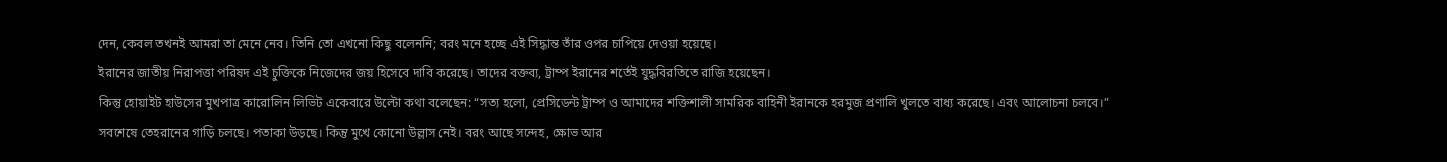দেন, কেবল তখনই আমরা তা মেনে নেব। তিনি তো এখনো কিছু বলেননি; বরং মনে হচ্ছে এই সিদ্ধান্ত তাঁর ওপর চাপিয়ে দেওয়া হয়েছে।
ইরানের জাতীয় নিরাপত্তা পরিষদ এই চুক্তিকে নিজেদের জয় হিসেবে দাবি করেছে। তাদের বক্তব্য, ট্রাম্প ইরানের শর্তেই যুদ্ধবিরতিতে রাজি হয়েছেন।
কিন্তু হোয়াইট হাউসের মুখপাত্র কারোলিন লিভিট একেবারে উল্টো কথা বলেছেন: “সত্য হলো, প্রেসিডেন্ট ট্রাম্প ও আমাদের শক্তিশালী সামরিক বাহিনী ইরানকে হরমুজ প্রণালি খুলতে বাধ্য করেছে। এবং আলোচনা চলবে।”
সবশেষে তেহরানের গাড়ি চলছে। পতাকা উড়ছে। কিন্তু মুখে কোনো উল্লাস নেই। বরং আছে সন্দেহ, ক্ষোভ আর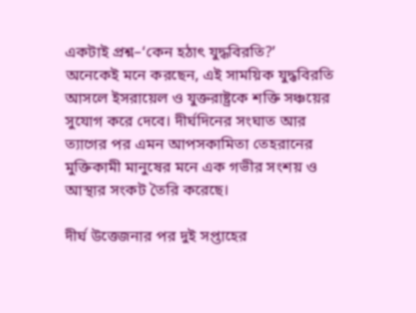একটাই প্রশ্ন–‘কেন হঠাৎ যুদ্ধবিরতি?’
অনেকেই মনে করছেন, এই সাময়িক যুদ্ধবিরতি আসলে ইসরায়েল ও যুক্তরাষ্ট্রকে শক্তি সঞ্চয়ের সুযোগ করে দেবে। দীর্ঘদিনের সংঘাত আর ত্যাগের পর এমন আপসকামিতা তেহরানের মুক্তিকামী মানুষের মনে এক গভীর সংশয় ও আস্থার সংকট তৈরি করেছে।

দীর্ঘ উত্তেজনার পর দুই সপ্তাহের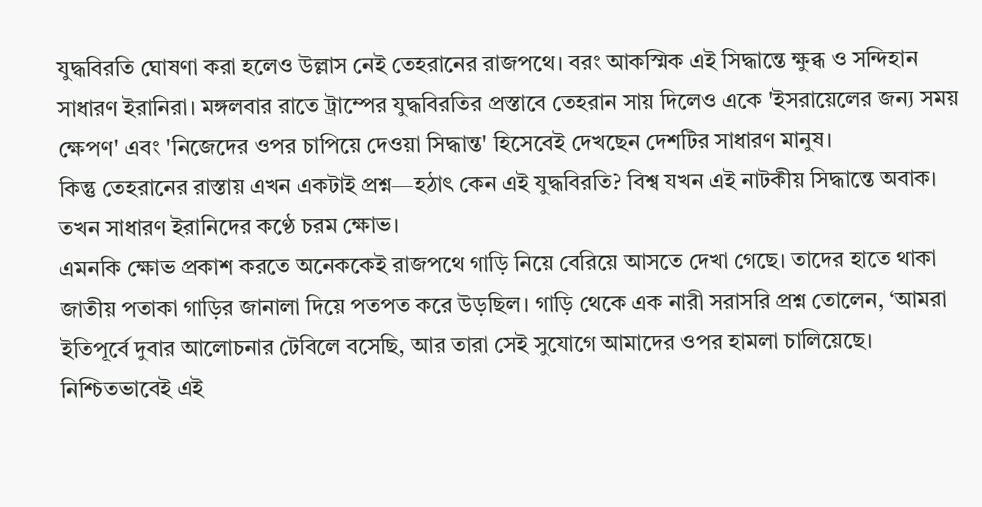যুদ্ধবিরতি ঘোষণা করা হলেও উল্লাস নেই তেহরানের রাজপথে। বরং আকস্মিক এই সিদ্ধান্তে ক্ষুব্ধ ও সন্দিহান সাধারণ ইরানিরা। মঙ্গলবার রাতে ট্রাম্পের যুদ্ধবিরতির প্রস্তাবে তেহরান সায় দিলেও একে 'ইসরায়েলের জন্য সময় ক্ষেপণ' এবং 'নিজেদের ওপর চাপিয়ে দেওয়া সিদ্ধান্ত' হিসেবেই দেখছেন দেশটির সাধারণ মানুষ।
কিন্তু তেহরানের রাস্তায় এখন একটাই প্রশ্ন—হঠাৎ কেন এই যুদ্ধবিরতি? বিশ্ব যখন এই নাটকীয় সিদ্ধান্তে অবাক। তখন সাধারণ ইরানিদের কণ্ঠে চরম ক্ষোভ।
এমনকি ক্ষোভ প্রকাশ করতে অনেককেই রাজপথে গাড়ি নিয়ে বেরিয়ে আসতে দেখা গেছে। তাদের হাতে থাকা জাতীয় পতাকা গাড়ির জানালা দিয়ে পতপত করে উড়ছিল। গাড়ি থেকে এক নারী সরাসরি প্রশ্ন তোলেন, ‘আমরা ইতিপূর্বে দুবার আলোচনার টেবিলে বসেছি, আর তারা সেই সুযোগে আমাদের ওপর হামলা চালিয়েছে। নিশ্চিতভাবেই এই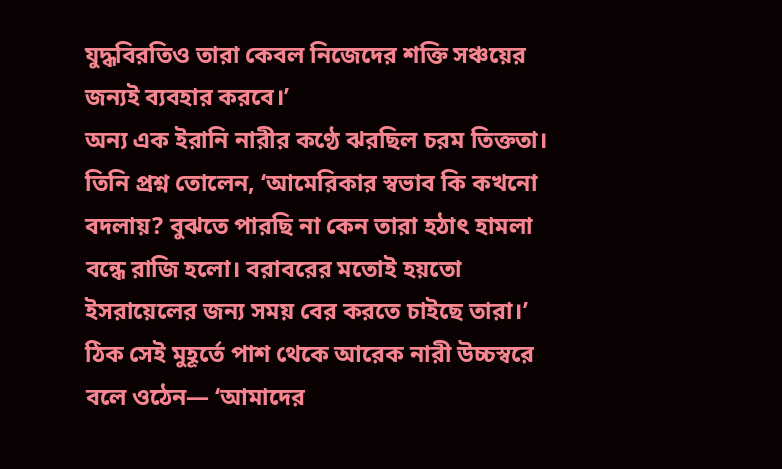যুদ্ধবিরতিও তারা কেবল নিজেদের শক্তি সঞ্চয়ের জন্যই ব্যবহার করবে।’
অন্য এক ইরানি নারীর কণ্ঠে ঝরছিল চরম তিক্ততা। তিনি প্রশ্ন তোলেন, ‘আমেরিকার স্বভাব কি কখনো বদলায়? বুঝতে পারছি না কেন তারা হঠাৎ হামলা বন্ধে রাজি হলো। বরাবরের মতোই হয়তো ইসরায়েলের জন্য সময় বের করতে চাইছে তারা।’
ঠিক সেই মুহূর্তে পাশ থেকে আরেক নারী উচ্চস্বরে বলে ওঠেন— ‘আমাদের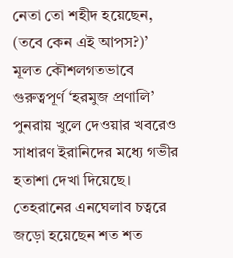নেতা তো শহীদ হয়েছেন, (তবে কেন এই আপস?)’ মূলত কৌশলগতভাবে গুরুত্বপূর্ণ ‘হরমুজ প্রণালি’ পুনরায় খুলে দেওয়ার খবরেও সাধারণ ইরানিদের মধ্যে গভীর হতাশা দেখা দিয়েছে।
তেহরানের এনঘেলাব চত্বরে জড়ো হয়েছেন শত শত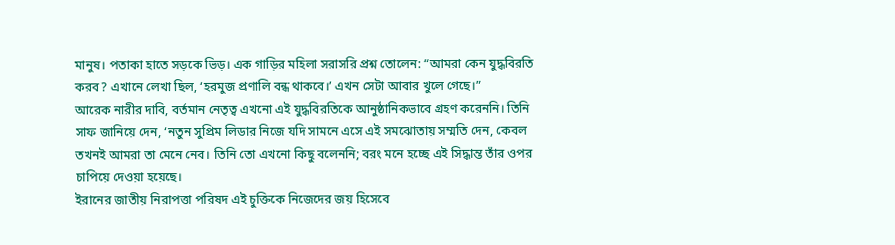মানুষ। পতাকা হাতে সড়কে ভিড়। এক গাড়ির মহিলা সরাসরি প্রশ্ন তোলেন: “আমরা কেন যুদ্ধবিরতি করব? এখানে লেখা ছিল, ‘হরমুজ প্রণালি বন্ধ থাকবে।’ এখন সেটা আবার খুলে গেছে।”
আরেক নারীর দাবি, বর্তমান নেতৃত্ব এখনো এই যুদ্ধবিরতিকে আনুষ্ঠানিকভাবে গ্রহণ করেননি। তিনি সাফ জানিয়ে দেন, ‘নতুন সুপ্রিম লিডার নিজে যদি সামনে এসে এই সমঝোতায় সম্মতি দেন, কেবল তখনই আমরা তা মেনে নেব। তিনি তো এখনো কিছু বলেননি; বরং মনে হচ্ছে এই সিদ্ধান্ত তাঁর ওপর চাপিয়ে দেওয়া হয়েছে।
ইরানের জাতীয় নিরাপত্তা পরিষদ এই চুক্তিকে নিজেদের জয় হিসেবে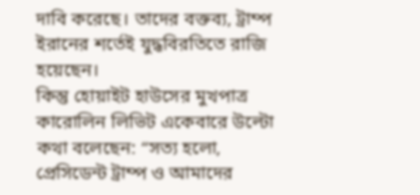দাবি করেছে। তাদের বক্তব্য, ট্রাম্প ইরানের শর্তেই যুদ্ধবিরতিতে রাজি হয়েছেন।
কিন্তু হোয়াইট হাউসের মুখপাত্র কারোলিন লিভিট একেবারে উল্টো কথা বলেছেন: “সত্য হলো, প্রেসিডেন্ট ট্রাম্প ও আমাদের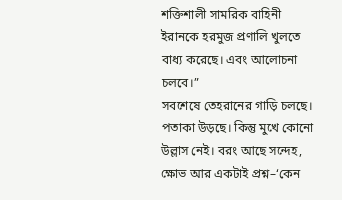শক্তিশালী সামরিক বাহিনী ইরানকে হরমুজ প্রণালি খুলতে বাধ্য করেছে। এবং আলোচনা চলবে।”
সবশেষে তেহরানের গাড়ি চলছে। পতাকা উড়ছে। কিন্তু মুখে কোনো উল্লাস নেই। বরং আছে সন্দেহ, ক্ষোভ আর একটাই প্রশ্ন–‘কেন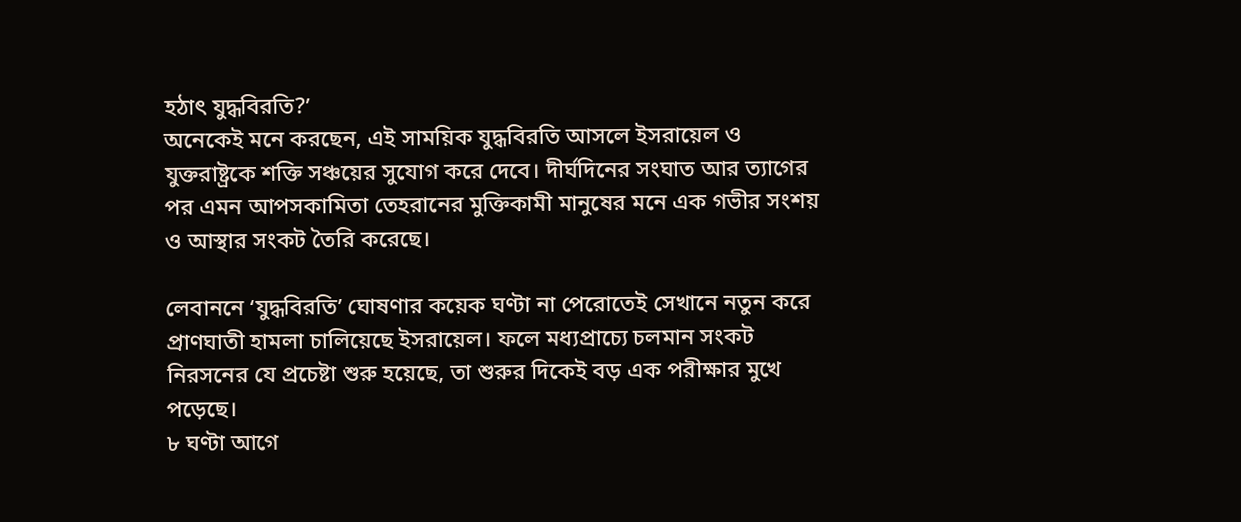হঠাৎ যুদ্ধবিরতি?’
অনেকেই মনে করছেন, এই সাময়িক যুদ্ধবিরতি আসলে ইসরায়েল ও যুক্তরাষ্ট্রকে শক্তি সঞ্চয়ের সুযোগ করে দেবে। দীর্ঘদিনের সংঘাত আর ত্যাগের পর এমন আপসকামিতা তেহরানের মুক্তিকামী মানুষের মনে এক গভীর সংশয় ও আস্থার সংকট তৈরি করেছে।

লেবাননে ‘যুদ্ধবিরতি’ ঘোষণার কয়েক ঘণ্টা না পেরোতেই সেখানে নতুন করে প্রাণঘাতী হামলা চালিয়েছে ইসরায়েল। ফলে মধ্যপ্রাচ্যে চলমান সংকট নিরসনের যে প্রচেষ্টা শুরু হয়েছে, তা শুরুর দিকেই বড় এক পরীক্ষার মুখে পড়েছে।
৮ ঘণ্টা আগে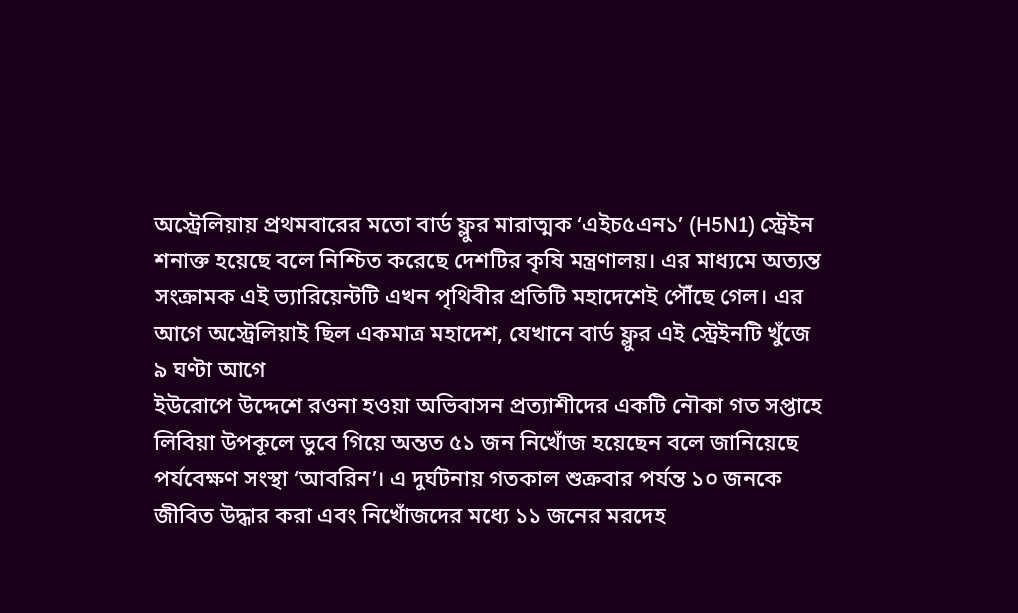অস্ট্রেলিয়ায় প্রথমবারের মতো বার্ড ফ্লুর মারাত্মক ‘এইচ৫এন১’ (H5N1) স্ট্রেইন শনাক্ত হয়েছে বলে নিশ্চিত করেছে দেশটির কৃষি মন্ত্রণালয়। এর মাধ্যমে অত্যন্ত সংক্রামক এই ভ্যারিয়েন্টটি এখন পৃথিবীর প্রতিটি মহাদেশেই পৌঁছে গেল। এর আগে অস্ট্রেলিয়াই ছিল একমাত্র মহাদেশ, যেখানে বার্ড ফ্লুর এই স্ট্রেইনটি খুঁজে
৯ ঘণ্টা আগে
ইউরোপে উদ্দেশে রওনা হওয়া অভিবাসন প্রত্যাশীদের একটি নৌকা গত সপ্তাহে লিবিয়া উপকূলে ডুবে গিয়ে অন্তত ৫১ জন নিখোঁজ হয়েছেন বলে জানিয়েছে পর্যবেক্ষণ সংস্থা ‘আবরিন’। এ দুর্ঘটনায় গতকাল শুক্রবার পর্যন্ত ১০ জনকে জীবিত উদ্ধার করা এবং নিখোঁজদের মধ্যে ১১ জনের মরদেহ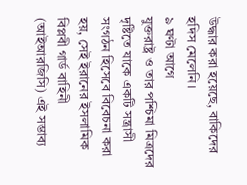উদ্ধার করা হয়েছে, বাকিদের হদিস মেলেনি।
৯ ঘণ্টা আগে
যুক্তরাষ্ট্র ও তার পশ্চিমা মিত্রদের দৃষ্টিতে যাকে একটি সন্ত্রাসী সংগঠন হিসেবে বিবেচনা করা হয়, সেই ইরানের ইসলামিক বিপ্লবী গার্ড বাহিনী (আইআরজিসি) এই সম্ভাব্য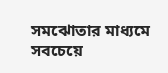সমঝোতার মাধ্যমে সবচেয়ে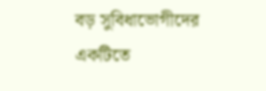বড় সুবিধাভোগীদের একটিতে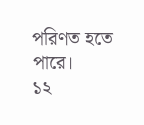পরিণত হতে পারে।
১২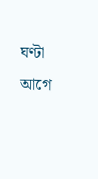ঘণ্টা আগে